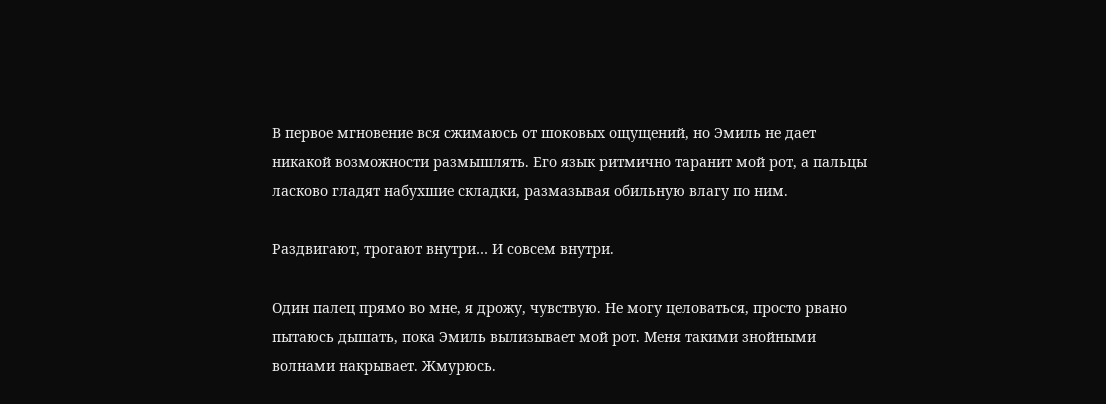В первое мгновение вся сжимаюсь от шоковых ощущений, но Эмиль не дает никакой возможности размышлять. Его язык ритмично таранит мой рот, а пальцы ласково гладят набухшие складки, размазывая обильную влагу по ним.

Раздвигают, трогают внутри… И совсем внутри.

Один палец прямо во мне, я дрожу, чувствую. Не могу целоваться, просто рвано пытаюсь дышать, пока Эмиль вылизывает мой рот. Меня такими знойными волнами накрывает. Жмурюсь.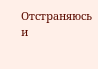Отстраняюсь и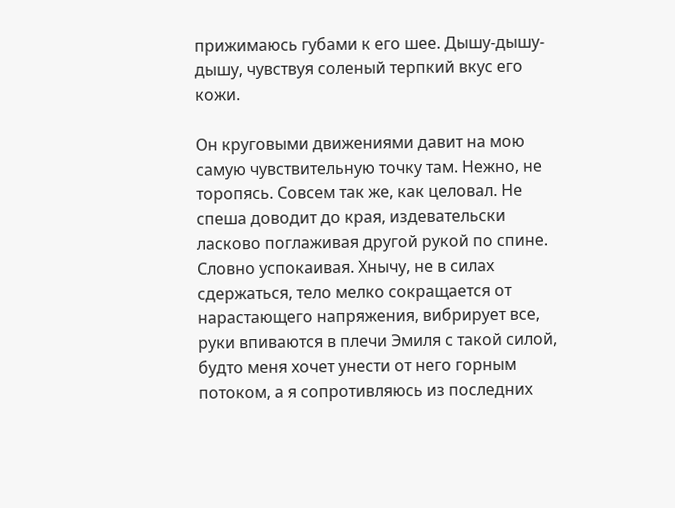прижимаюсь губами к его шее. Дышу-дышу-дышу, чувствуя соленый терпкий вкус его кожи.

Он круговыми движениями давит на мою самую чувствительную точку там. Нежно, не торопясь. Совсем так же, как целовал. Не спеша доводит до края, издевательски ласково поглаживая другой рукой по спине. Словно успокаивая. Хнычу, не в силах сдержаться, тело мелко сокращается от нарастающего напряжения, вибрирует все, руки впиваются в плечи Эмиля с такой силой, будто меня хочет унести от него горным потоком, а я сопротивляюсь из последних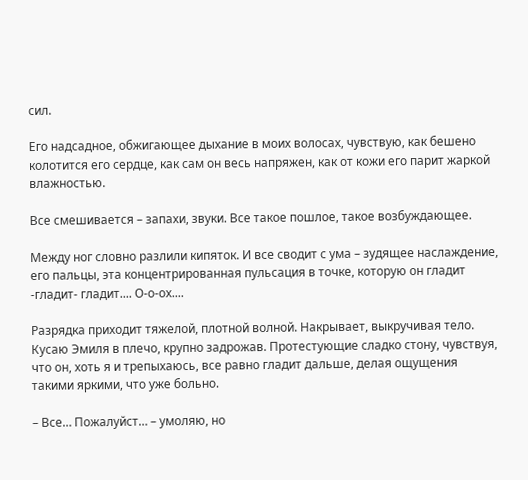сил.

Его надсадное, обжигающее дыхание в моих волосах, чувствую, как бешено колотится его сердце, как сам он весь напряжен, как от кожи его парит жаркой влажностью.

Все смешивается – запахи, звуки. Все такое пошлое, такое возбуждающее.

Между ног словно разлили кипяток. И все сводит с ума – зудящее наслаждение, его пальцы, эта концентрированная пульсация в точке, которую он гладит -гладит- гладит.... О-о-ох....

Разрядка приходит тяжелой, плотной волной. Накрывает, выкручивая тело. Кусаю Эмиля в плечо, крупно задрожав. Протестующие сладко стону, чувствуя, что он, хоть я и трепыхаюсь, все равно гладит дальше, делая ощущения такими яркими, что уже больно.

– Все… Пожалуйст… – умоляю, но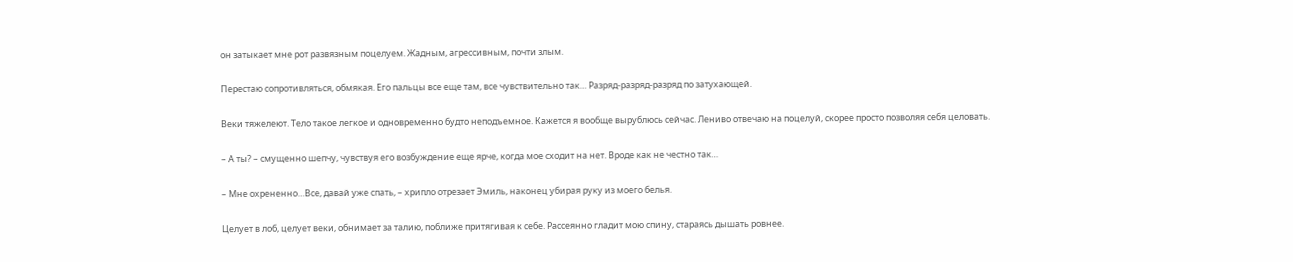он затыкает мне рот развязным поцелуем. Жадным, агрессивным, почти злым.

Перестаю сопротивляться, обмякая. Его пальцы все еще там, все чувствительно так… Разряд-разряд-разряд по затухающей.

Веки тяжелеют. Тело такое легкое и одновременно будто неподъемное. Кажется я вообще вырублюсь сейчас. Лениво отвечаю на поцелуй, скорее просто позволяя себя целовать.

– А ты? – смущенно шепчу, чувствуя его возбуждение еще ярче, когда мое сходит на нет. Вроде как не честно так…

– Мне охрененно…Все, давай уже спать, – хрипло отрезает Эмиль, наконец убирая руку из моего белья.

Целует в лоб, целует веки, обнимает за талию, поближе притягивая к себе. Рассеянно гладит мою спину, стараясь дышать ровнее.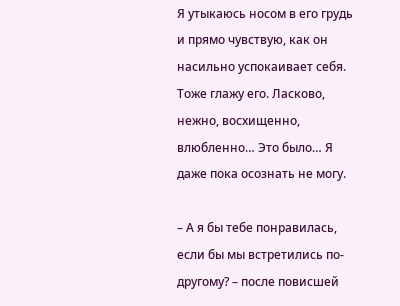Я утыкаюсь носом в его грудь и прямо чувствую, как он насильно успокаивает себя. Тоже глажу его. Ласково, нежно, восхищенно, влюбленно… Это было… Я даже пока осознать не могу.

– А я бы тебе понравилась, если бы мы встретились по-другому? – после повисшей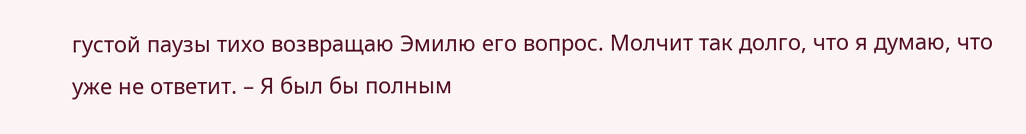густой паузы тихо возвращаю Эмилю его вопрос. Молчит так долго, что я думаю, что уже не ответит. – Я был бы полным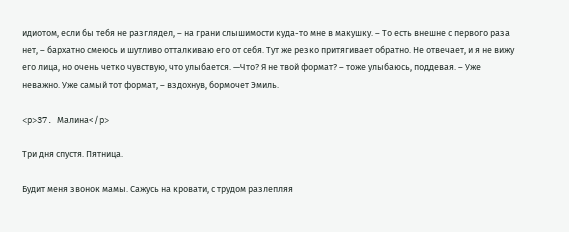идиотом, если бы тебя не разглядел, – на грани слышимости куда-то мне в макушку. – То есть внешне с первого раза нет, – бархатно смеюсь и шутливо отталкиваю его от себя. Тут же резко притягивает обратно. Не отвечает, и я не вижу его лица, но очень четко чувствую, что улыбается. —Что? Я не твой формат? – тоже улыбаюсь, поддевая. – Уже неважно. Уже самый тот формат, – вздохнув, бормочет Эмиль.

<p>37. Малина</p>

Три дня спустя. Пятница.

Будит меня звонок мамы. Сажусь на кровати, с трудом разлепляя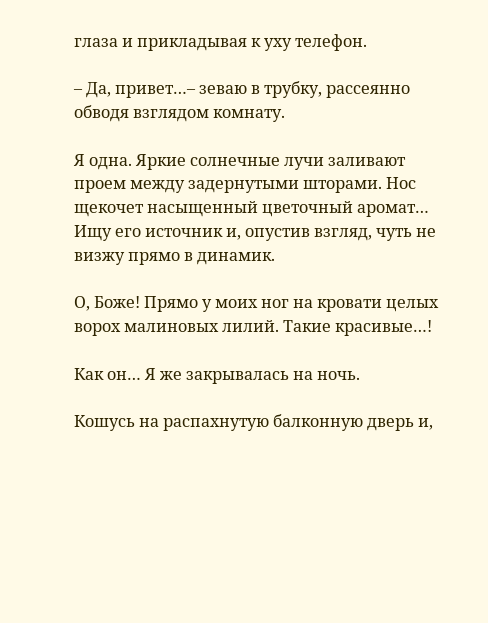глаза и прикладывая к уху телефон.

– Да, привет…– зеваю в трубку, рассеянно обводя взглядом комнату.

Я одна. Яркие солнечные лучи заливают проем между задернутыми шторами. Нос щекочет насыщенный цветочный аромат… Ищу его источник и, опустив взгляд, чуть не визжу прямо в динамик.

О, Боже! Прямо у моих ног на кровати целых ворох малиновых лилий. Такие красивые…!

Как он… Я же закрывалась на ночь.

Кошусь на распахнутую балконную дверь и,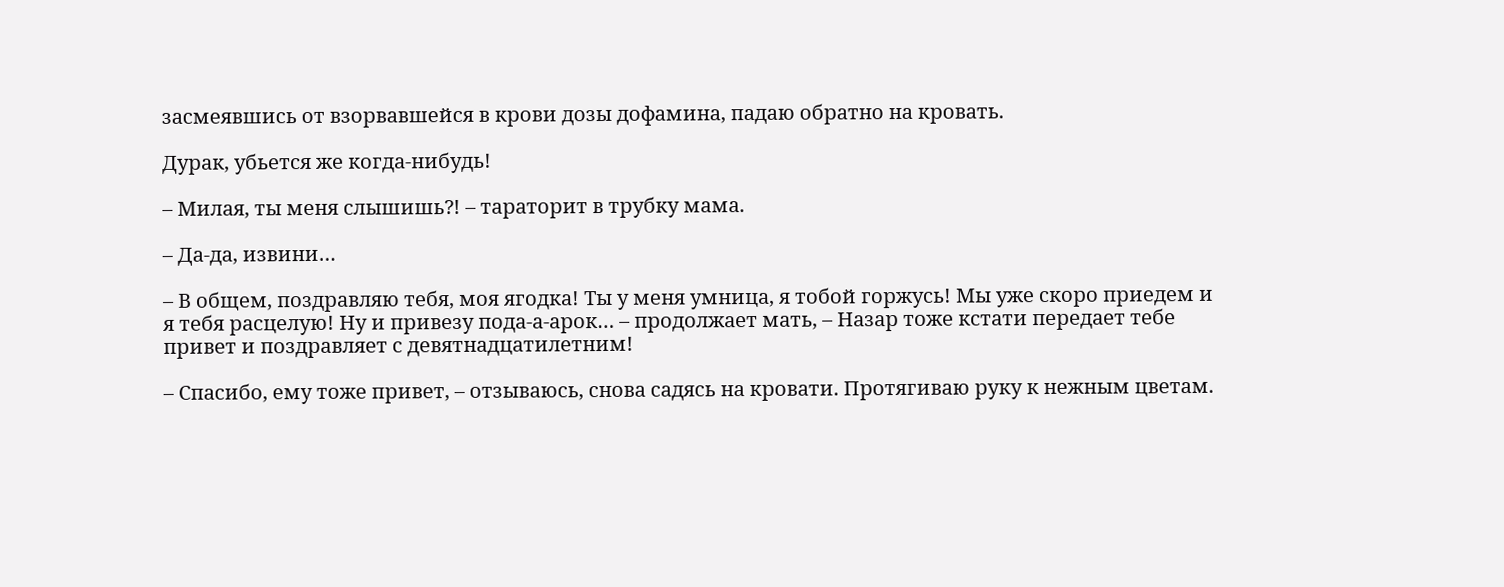засмеявшись от взорвавшейся в крови дозы дофамина, падаю обратно на кровать.

Дурак, убьется же когда-нибудь!

– Милая, ты меня слышишь?! – тараторит в трубку мама.

– Да-да, извини…

– В общем, поздравляю тебя, моя ягодка! Ты у меня умница, я тобой горжусь! Мы уже скоро приедем и я тебя расцелую! Ну и привезу пода-а-арок… – продолжает мать, – Назар тоже кстати передает тебе привет и поздравляет с девятнадцатилетним!

– Спасибо, ему тоже привет, – отзываюсь, снова садясь на кровати. Протягиваю руку к нежным цветам.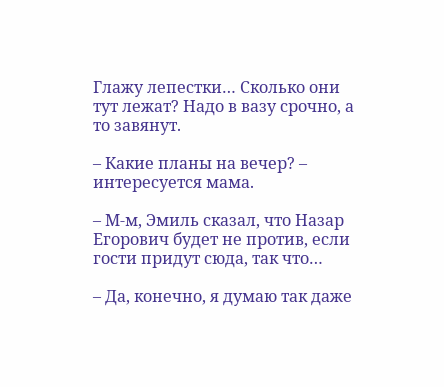Глажу лепестки… Сколько они тут лежат? Надо в вазу срочно, а то завянут.

– Какие планы на вечер? – интересуется мама.

– М-м, Эмиль сказал, что Назар Егорович будет не против, если гости придут сюда, так что…

– Да, конечно, я думаю так даже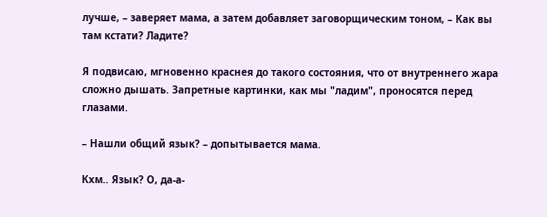лучше, – заверяет мама, а затем добавляет заговорщическим тоном, – Как вы там кстати? Ладите?

Я подвисаю, мгновенно краснея до такого состояния, что от внутреннего жара сложно дышать. Запретные картинки, как мы "ладим", проносятся перед глазами.

– Нашли общий язык? – допытывается мама.

Кхм.. Язык? О, да-а-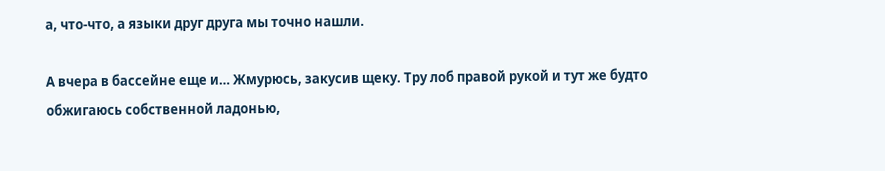а, что-что, а языки друг друга мы точно нашли.

А вчера в бассейне еще и… Жмурюсь, закусив щеку. Тру лоб правой рукой и тут же будто обжигаюсь собственной ладонью,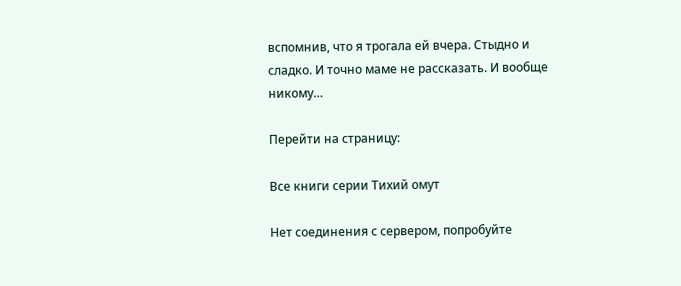вспомнив, что я трогала ей вчера. Стыдно и сладко. И точно маме не рассказать. И вообще никому…

Перейти на страницу:

Все книги серии Тихий омут

Нет соединения с сервером, попробуйте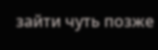зайти чуть позже